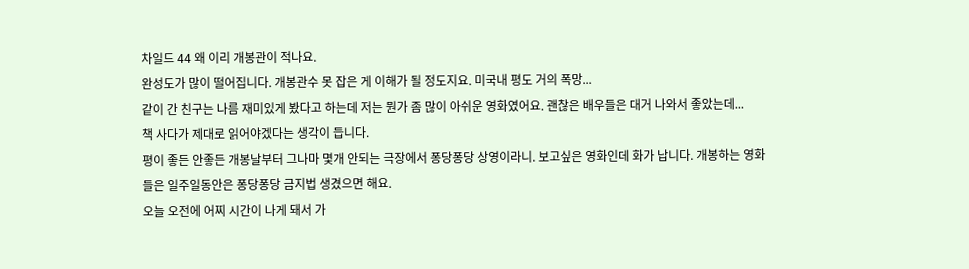차일드 44 왜 이리 개봉관이 적나요.
완성도가 많이 떨어집니다. 개봉관수 못 잡은 게 이해가 될 정도지요. 미국내 평도 거의 폭망...
같이 간 친구는 나름 재미있게 봤다고 하는데 저는 뭔가 좀 많이 아쉬운 영화였어요. 괜찮은 배우들은 대거 나와서 좋았는데...
책 사다가 제대로 읽어야겠다는 생각이 듭니다.
평이 좋든 안좋든 개봉날부터 그나마 몇개 안되는 극장에서 퐁당퐁당 상영이라니. 보고싶은 영화인데 화가 납니다. 개봉하는 영화들은 일주일동안은 퐁당퐁당 금지법 생겼으면 해요.
오늘 오전에 어찌 시간이 나게 돼서 가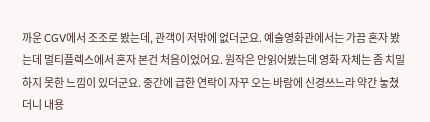까운 CGV에서 조조로 봤는데, 관객이 저밖에 없더군요. 예술영화관에서는 가끔 혼자 봤는데 멀티플렉스에서 혼자 본건 처음이었어요. 원작은 안읽어봤는데 영화 자체는 좀 치밀하지 못한 느낌이 있더군요. 중간에 급한 연락이 자꾸 오는 바람에 신경쓰느라 약간 놓쳤더니 내용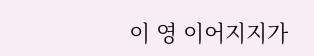이 영 이어지지가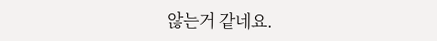않는거 같네요.